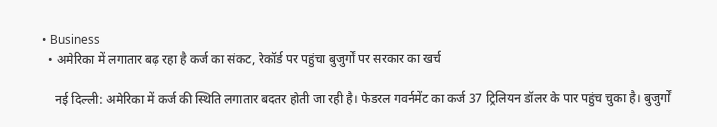• Business
  • अमेरिका में लगातार बढ़ रहा है कर्ज का संकट, रेकॉर्ड पर पहुंचा बुजुर्गों पर सरकार का खर्च

    नई दिल्ली: अमेरिका में कर्ज की स्थिति लगातार बदतर होती जा रही है। फेडरल गवर्नमेंट का कर्ज 37 ट्रिलियन डॉलर के पार पहुंच चुका है। बुजुर्गों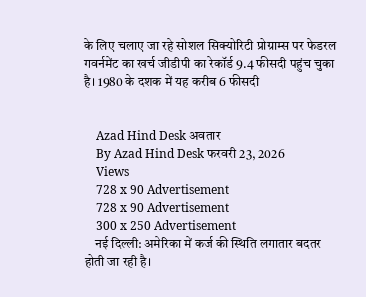के लिए चलाए जा रहे सोशल सिक्योरिटी प्रोग्राम्स पर फेडरल गवर्नमेंट का खर्च जीडीपी का रेकॉर्ड 9.4 फीसदी पहुंच चुका है। 1980 के दशक में यह करीब 6 फीसदी


    Azad Hind Desk अवतार
    By Azad Hind Desk फरवरी 23, 2026
    Views
    728 x 90 Advertisement
    728 x 90 Advertisement
    300 x 250 Advertisement
    नई दिल्ली: अमेरिका में कर्ज की स्थिति लगातार बदतर होती जा रही है।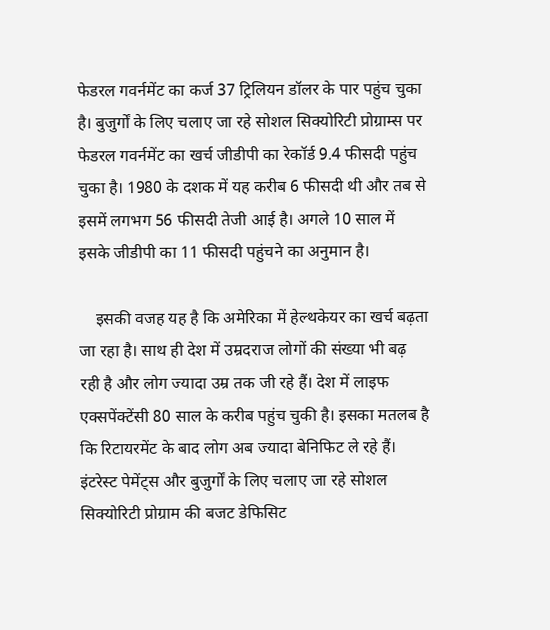फेडरल गवर्नमेंट का कर्ज 37 ट्रिलियन डॉलर के पार पहुंच चुका है। बुजुर्गों के लिए चलाए जा रहे सोशल सिक्योरिटी प्रोग्राम्स पर फेडरल गवर्नमेंट का खर्च जीडीपी का रेकॉर्ड 9.4 फीसदी पहुंच चुका है। 1980 के दशक में यह करीब 6 फीसदी थी और तब से इसमें लगभग 56 फीसदी तेजी आई है। अगले 10 साल में इसके जीडीपी का 11 फीसदी पहुंचने का अनुमान है।

    इसकी वजह यह है कि अमेरिका में हेल्थकेयर का खर्च बढ़ता जा रहा है। साथ ही देश में उम्रदराज लोगों की संख्या भी बढ़ रही है और लोग ज्यादा उम्र तक जी रहे हैं। देश में लाइफ एक्सपेंक्टेंसी 80 साल के करीब पहुंच चुकी है। इसका मतलब है कि रिटायरमेंट के बाद लोग अब ज्यादा बेनिफिट ले रहे हैं। इंटरेस्ट पेमेंट्स और बुजुर्गों के लिए चलाए जा रहे सोशल सिक्योरिटी प्रोग्राम की बजट डेफिसिट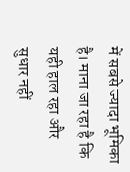में सबसे ज्यादा भूमिका है। माना जा रहा है कि यही हाल रहा और सुधार नहीं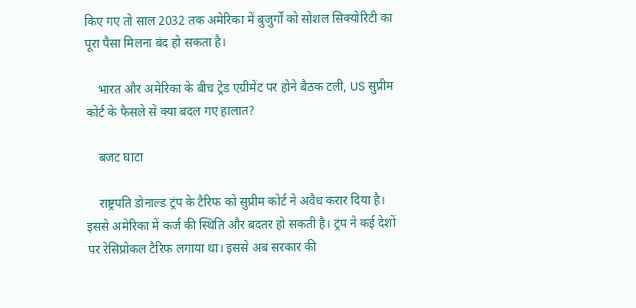किए गए तो साल 2032 तक अमेरिका में बुजुर्गों को सोशल सिक्योरिटी का पूरा पैसा मिलना बंद हो सकता है।

    भारत और अमेरिका के बीच ट्रेड एग्रीमेंट पर होने बैठक टली, US सुप्रीम कोर्ट के फैसले से क्या बदल गए हालात?

    बजट घाटा

    राष्ट्रपति डोनाल्ड ट्रंप के टैरिफ को सुप्रीम कोर्ट ने अवैध करार दिया है। इससे अमेरिका में कर्ज की स्थिति और बदतर हो सकती है। ट्रंप ने कई देशों पर रेसिप्रोकल टैरिफ लगाया था। इससे अब सरकार की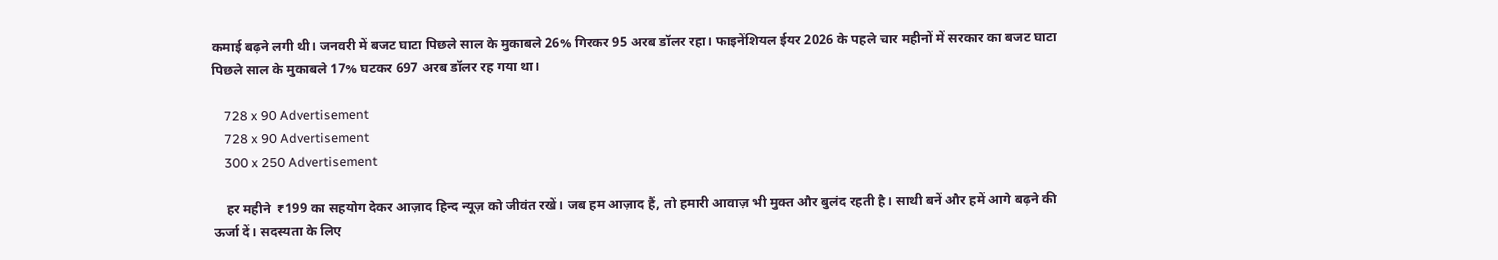कमाई बढ़ने लगी थी। जनवरी में बजट घाटा पिछले साल के मुकाबले 26% गिरकर 95 अरब डॉलर रहा। फाइनेंशियल ईयर 2026 के पहले चार महीनों में सरकार का बजट घाटा पिछले साल के मुकाबले 17% घटकर 697 अरब डॉलर रह गया था।

    728 x 90 Advertisement
    728 x 90 Advertisement
    300 x 250 Advertisement

    हर महीने  ₹199 का सहयोग देकर आज़ाद हिन्द न्यूज़ को जीवंत रखें। जब हम आज़ाद हैं, तो हमारी आवाज़ भी मुक्त और बुलंद रहती है। साथी बनें और हमें आगे बढ़ने की ऊर्जा दें। सदस्यता के लिए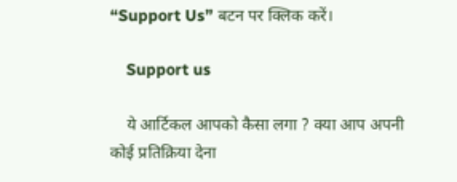“Support Us” बटन पर क्लिक करें।

    Support us

    ये आर्टिकल आपको कैसा लगा ? क्या आप अपनी कोई प्रतिक्रिया देना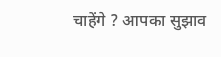चाहेंगे ? आपका सुझाव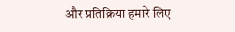और प्रतिक्रिया हमारे लिए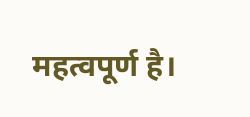महत्वपूर्ण है।